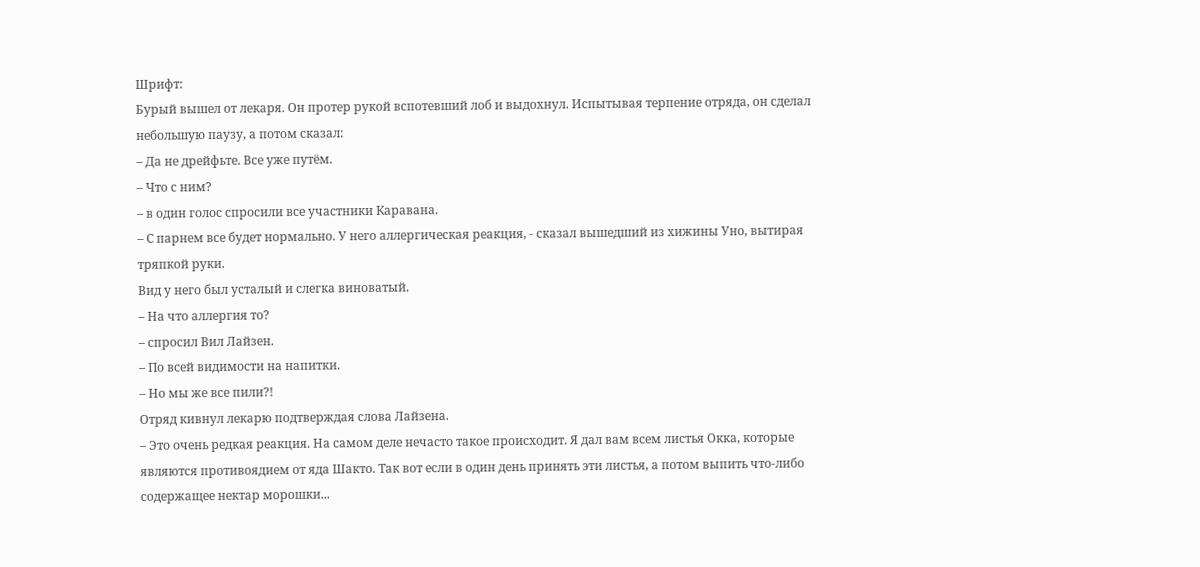Шрифт:
Бурый вышел от лекаря. Он протер рукой вспотевший лоб и выдохнул. Испытывая терпение отряда, он сделал небольшую паузу, а потом сказал:
– Да не дрейфьте. Все уже путём.
– Что с ним?
– в один голос спросили все участники Каравана.
– С парнем все будет нормально. У него аллергическая реакция, - сказал вышедший из хижины Уно, вытирая тряпкой руки.
Вид у него был усталый и слегка виноватый.
– На что аллергия то?
– спросил Вил Лайзен.
– По всей видимости на напитки.
– Но мы же все пили?!
Отряд кивнул лекарю подтверждая слова Лайзена.
– Это очень редкая реакция. На самом деле нечасто такое происходит. Я дал вам всем листья Окка, которые являются противоядием от яда Шакто. Так вот если в один день принять эти листья, а потом выпить что-либо содержащее нектар морошки...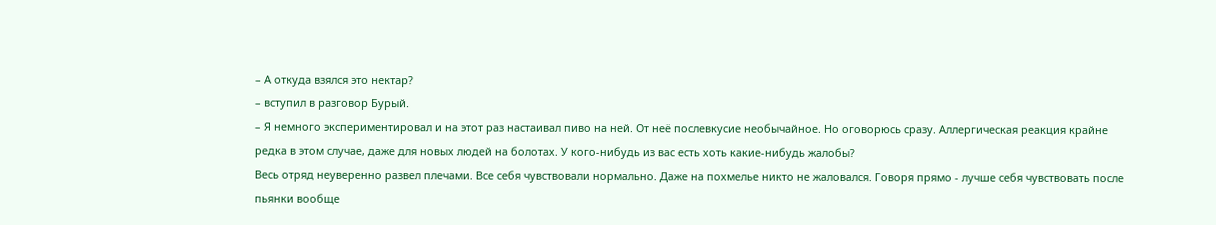– А откуда взялся это нектар?
– вступил в разговор Бурый.
– Я немного экспериментировал и на этот раз настаивал пиво на ней. От неё послевкусие необычайное. Но оговорюсь сразу. Аллергическая реакция крайне редка в этом случае, даже для новых людей на болотах. У кого-нибудь из вас есть хоть какие-нибудь жалобы?
Весь отряд неуверенно развел плечами. Все себя чувствовали нормально. Даже на похмелье никто не жаловался. Говоря прямо - лучше себя чувствовать после пьянки вообще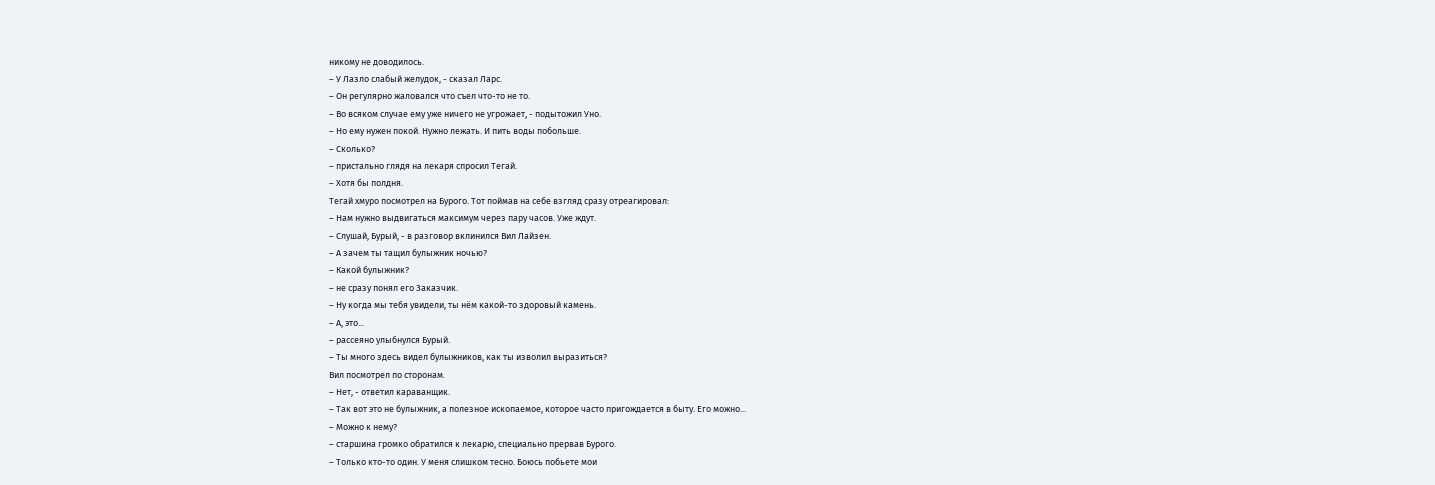никому не доводилось.
– У Лазло слабый желудок, - сказал Ларс.
– Он регулярно жаловался что съел что-то не то.
– Во всяком случае ему уже ничего не угрожает, - подытожил Уно.
– Но ему нужен покой. Нужно лежать. И пить воды побольше.
– Сколько?
– пристально глядя на лекаря спросил Тегай.
– Хотя бы полдня.
Тегай хмуро посмотрел на Бурого. Тот поймав на себе взгляд сразу отреагировал:
– Нам нужно выдвигаться максимум через пару часов. Уже ждут.
– Слушай, Бурый, - в разговор вклинился Вил Лайзен.
– А зачем ты тащил булыжник ночью?
– Какой булыжник?
– не сразу понял его Заказчик.
– Ну когда мы тебя увидели, ты нём какой-то здоровый камень.
– А, это...
– рассеяно улыбнулся Бурый.
– Ты много здесь видел булыжников, как ты изволил выразиться?
Вил посмотрел по сторонам.
– Нет, - ответил караванщик.
– Так вот это не булыжник, а полезное ископаемое, которое часто пригождается в быту. Его можно...
– Можно к нему?
– старшина громко обратился к лекарю, специально прервав Бурого.
– Только кто-то один. У меня слишком тесно. Боюсь побьете мои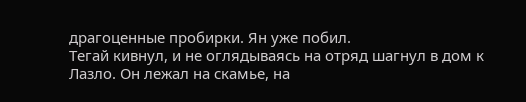драгоценные пробирки. Ян уже побил.
Тегай кивнул, и не оглядываясь на отряд шагнул в дом к Лазло. Он лежал на скамье, на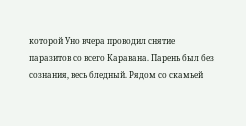которой Уно вчера проводил снятие паразитов со всего Каравана. Парень был без сознания, весь бледный. Рядом со скамьей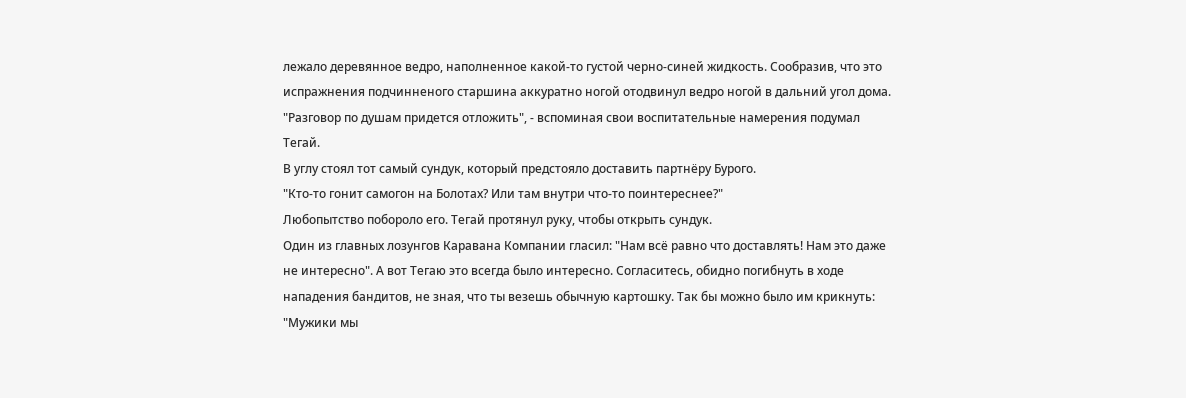лежало деревянное ведро, наполненное какой-то густой черно-синей жидкость. Сообразив, что это испражнения подчинненого старшина аккуратно ногой отодвинул ведро ногой в дальний угол дома.
"Разговор по душам придется отложить", - вспоминая свои воспитательные намерения подумал Тегай.
В углу стоял тот самый сундук, который предстояло доставить партнёру Бурого.
"Кто-то гонит самогон на Болотах? Или там внутри что-то поинтереснее?"
Любопытство побороло его. Тегай протянул руку, чтобы открыть сундук.
Один из главных лозунгов Каравана Компании гласил: "Нам всё равно что доставлять! Нам это даже не интересно". А вот Тегаю это всегда было интересно. Согласитесь, обидно погибнуть в ходе нападения бандитов, не зная, что ты везешь обычную картошку. Так бы можно было им крикнуть: "Мужики мы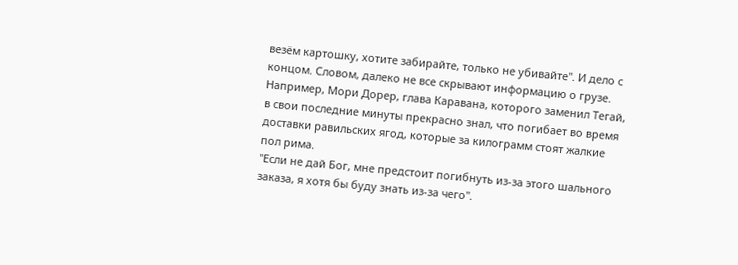везём картошку, хотите забирайте, только не убивайте". И дело с концом. Словом, далеко не все скрывают информацию о грузе. Например, Мори Дорер, глава Каравана, которого заменил Тегай, в свои последние минуты прекрасно знал, что погибает во время доставки равильских ягод, которые за килограмм стоят жалкие пол рима.
"Если не дай Бог, мне предстоит погибнуть из-за этого шального заказа, я хотя бы буду знать из-за чего".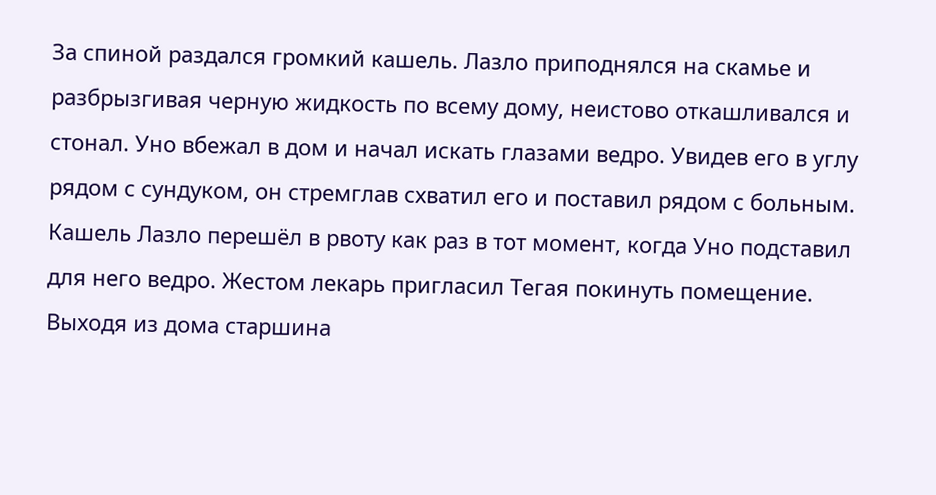За спиной раздался громкий кашель. Лазло приподнялся на скамье и разбрызгивая черную жидкость по всему дому, неистово откашливался и стонал. Уно вбежал в дом и начал искать глазами ведро. Увидев его в углу рядом с сундуком, он стремглав схватил его и поставил рядом с больным. Кашель Лазло перешёл в рвоту как раз в тот момент, когда Уно подставил для него ведро. Жестом лекарь пригласил Тегая покинуть помещение. Выходя из дома старшина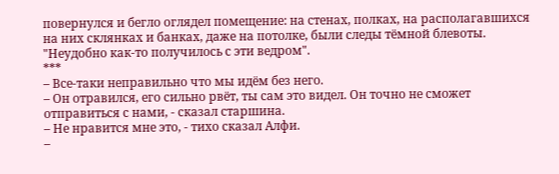повернулся и бегло оглядел помещение: на стенах, полках, на располагавшихся на них склянках и банках, даже на потолке, были следы тёмной блевоты.
"Неудобно как-то получилось с эти ведром".
***
– Все-таки неправильно что мы идём без него.
– Он отравился, его сильно рвёт, ты сам это видел. Он точно не сможет отправиться с нами, - сказал старшина.
– Не нравится мне это, - тихо сказал Алфи.
–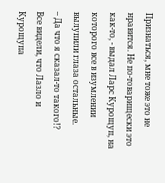Признаться, мне тоже это не нравится. Не по-товарищески это как-то, - выдал Ларс Курощуп, на которого все в изумлении вылупили глаза остальные.
– Да что я сказал-то такого!?
Все видели, что Лазло и Курощупа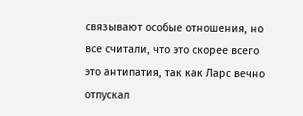связывают особые отношения, но все считали, что это скорее всего это антипатия, так как Ларс вечно отпускал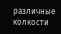различные колкости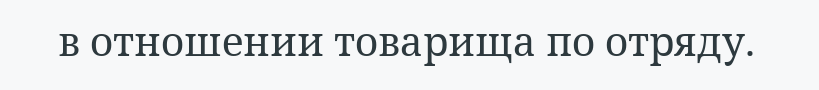в отношении товарища по отряду.